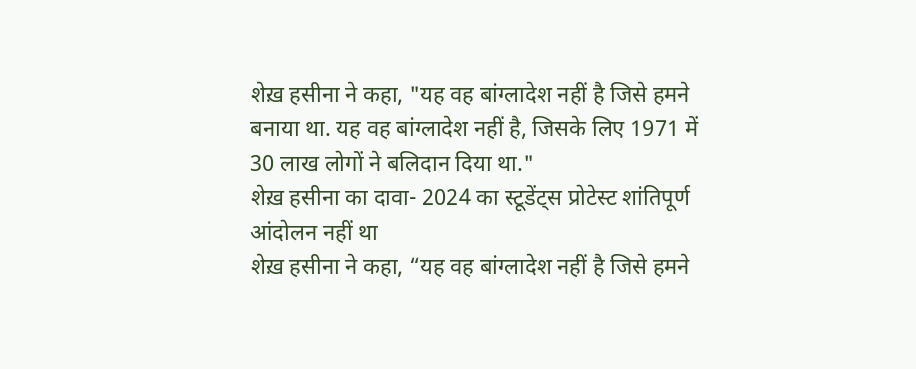शेख़ हसीना ने कहा, "यह वह बांग्लादेश नहीं है जिसे हमने बनाया था. यह वह बांग्लादेश नहीं है, जिसके लिए 1971 में 30 लाख लोगों ने बलिदान दिया था."
शेख़ हसीना का दावा- 2024 का स्टूडेंट्स प्रोटेस्ट शांतिपूर्ण आंदोलन नहीं था
शेख़ हसीना ने कहा, “यह वह बांग्लादेश नहीं है जिसे हमने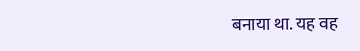बनाया था. यह वह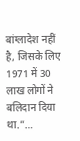बांग्लादेश नहीं है, जिसके लिए 1971 में 30 लाख लोगों ने बलिदान दिया था.”…